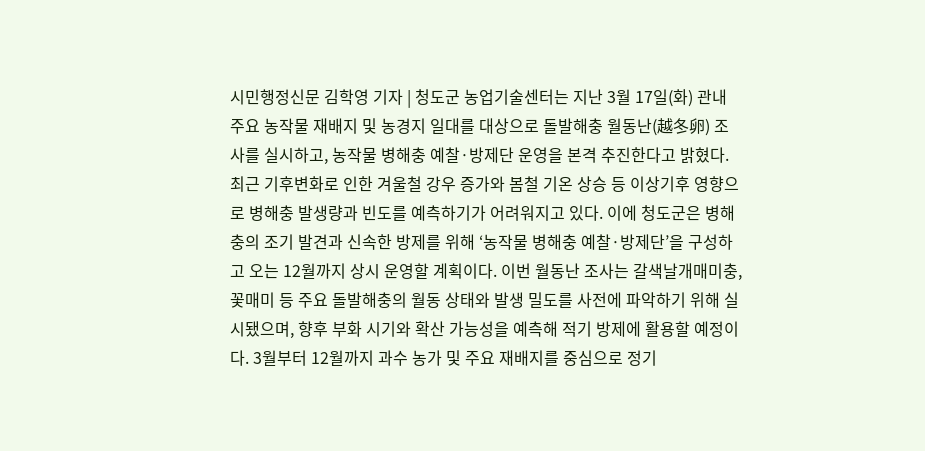시민행정신문 김학영 기자 | 청도군 농업기술센터는 지난 3월 17일(화) 관내 주요 농작물 재배지 및 농경지 일대를 대상으로 돌발해충 월동난(越冬卵) 조사를 실시하고, 농작물 병해충 예찰·방제단 운영을 본격 추진한다고 밝혔다. 최근 기후변화로 인한 겨울철 강우 증가와 봄철 기온 상승 등 이상기후 영향으로 병해충 발생량과 빈도를 예측하기가 어려워지고 있다. 이에 청도군은 병해충의 조기 발견과 신속한 방제를 위해 ‘농작물 병해충 예찰·방제단’을 구성하고 오는 12월까지 상시 운영할 계획이다. 이번 월동난 조사는 갈색날개매미충, 꽃매미 등 주요 돌발해충의 월동 상태와 발생 밀도를 사전에 파악하기 위해 실시됐으며, 향후 부화 시기와 확산 가능성을 예측해 적기 방제에 활용할 예정이다. 3월부터 12월까지 과수 농가 및 주요 재배지를 중심으로 정기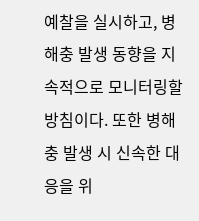예찰을 실시하고, 병해충 발생 동향을 지속적으로 모니터링할 방침이다. 또한 병해충 발생 시 신속한 대응을 위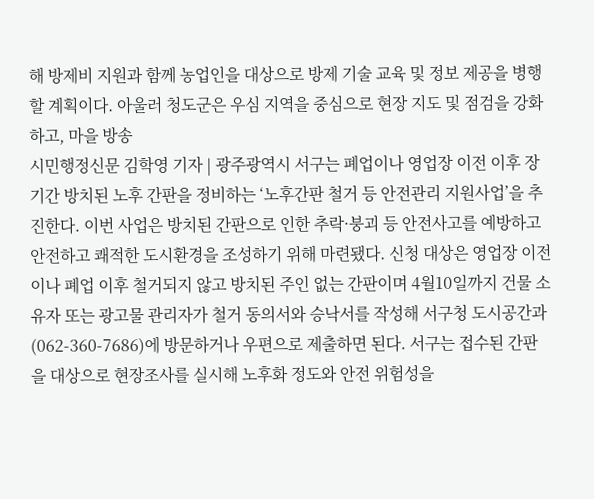해 방제비 지원과 함께 농업인을 대상으로 방제 기술 교육 및 정보 제공을 병행할 계획이다. 아울러 청도군은 우심 지역을 중심으로 현장 지도 및 점검을 강화하고, 마을 방송
시민행정신문 김학영 기자 | 광주광역시 서구는 폐업이나 영업장 이전 이후 장기간 방치된 노후 간판을 정비하는 ‘노후간판 철거 등 안전관리 지원사업’을 추진한다. 이번 사업은 방치된 간판으로 인한 추락·붕괴 등 안전사고를 예방하고 안전하고 쾌적한 도시환경을 조성하기 위해 마련됐다. 신청 대상은 영업장 이전이나 폐업 이후 철거되지 않고 방치된 주인 없는 간판이며 4월10일까지 건물 소유자 또는 광고물 관리자가 철거 동의서와 승낙서를 작성해 서구청 도시공간과(062-360-7686)에 방문하거나 우편으로 제출하면 된다. 서구는 접수된 간판을 대상으로 현장조사를 실시해 노후화 정도와 안전 위험성을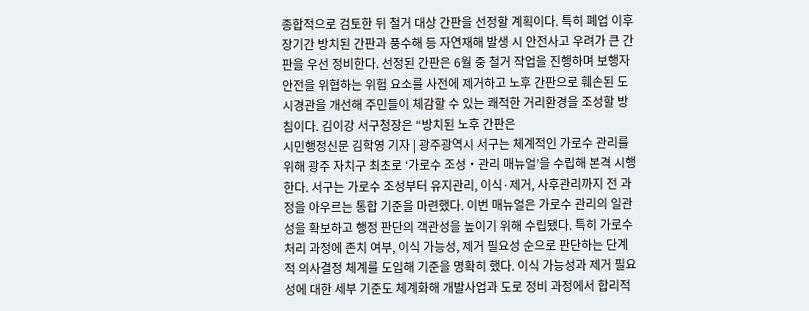종합적으로 검토한 뒤 철거 대상 간판을 선정할 계획이다. 특히 폐업 이후 장기간 방치된 간판과 풍수해 등 자연재해 발생 시 안전사고 우려가 큰 간판을 우선 정비한다. 선정된 간판은 6월 중 철거 작업을 진행하며 보행자 안전을 위협하는 위험 요소를 사전에 제거하고 노후 간판으로 훼손된 도시경관을 개선해 주민들이 체감할 수 있는 쾌적한 거리환경을 조성할 방침이다. 김이강 서구청장은 “방치된 노후 간판은
시민행정신문 김학영 기자 | 광주광역시 서구는 체계적인 가로수 관리를 위해 광주 자치구 최초로 ‘가로수 조성・관리 매뉴얼’을 수립해 본격 시행한다. 서구는 가로수 조성부터 유지관리, 이식·제거, 사후관리까지 전 과정을 아우르는 통합 기준을 마련했다. 이번 매뉴얼은 가로수 관리의 일관성을 확보하고 행정 판단의 객관성을 높이기 위해 수립됐다. 특히 가로수 처리 과정에 존치 여부, 이식 가능성, 제거 필요성 순으로 판단하는 단계적 의사결정 체계를 도입해 기준을 명확히 했다. 이식 가능성과 제거 필요성에 대한 세부 기준도 체계화해 개발사업과 도로 정비 과정에서 합리적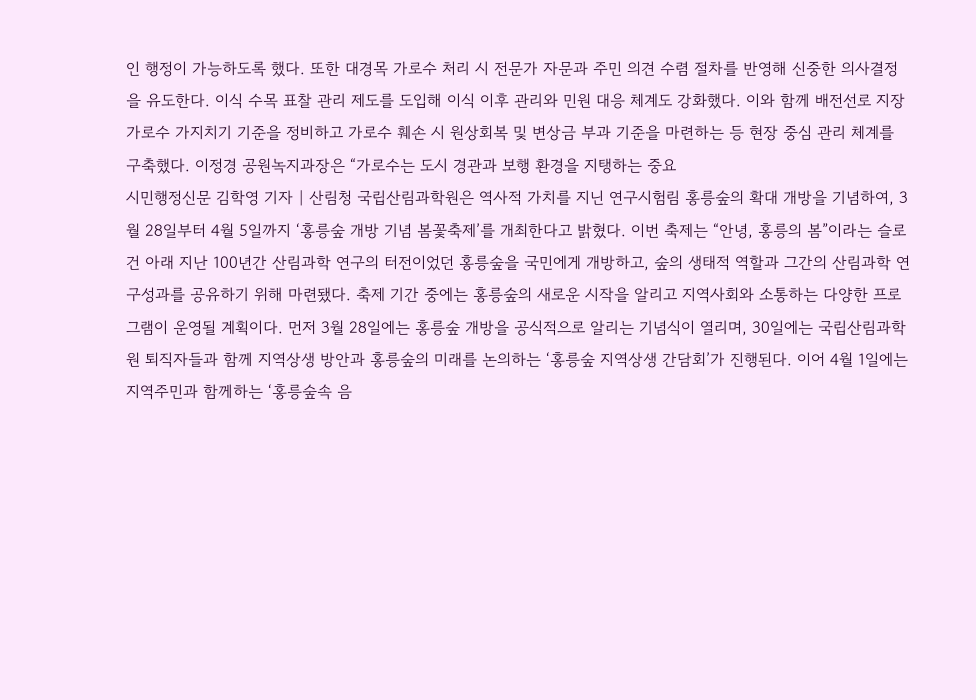인 행정이 가능하도록 했다. 또한 대경목 가로수 처리 시 전문가 자문과 주민 의견 수렴 절차를 반영해 신중한 의사결정을 유도한다. 이식 수목 표찰 관리 제도를 도입해 이식 이후 관리와 민원 대응 체계도 강화했다. 이와 함께 배전선로 지장 가로수 가지치기 기준을 정비하고 가로수 훼손 시 원상회복 및 변상금 부과 기준을 마련하는 등 현장 중심 관리 체계를 구축했다. 이정경 공원녹지과장은 “가로수는 도시 경관과 보행 환경을 지탱하는 중요
시민행정신문 김학영 기자 | 산림청 국립산림과학원은 역사적 가치를 지닌 연구시험림 홍릉숲의 확대 개방을 기념하여, 3월 28일부터 4월 5일까지 ‘홍릉숲 개방 기념 봄꽃축제’를 개최한다고 밝혔다. 이번 축제는 “안녕, 홍릉의 봄”이라는 슬로건 아래 지난 100년간 산림과학 연구의 터전이었던 홍릉숲을 국민에게 개방하고, 숲의 생태적 역할과 그간의 산림과학 연구성과를 공유하기 위해 마련됐다. 축제 기간 중에는 홍릉숲의 새로운 시작을 알리고 지역사회와 소통하는 다양한 프로그램이 운영될 계획이다. 먼저 3월 28일에는 홍릉숲 개방을 공식적으로 알리는 기념식이 열리며, 30일에는 국립산림과학원 퇴직자들과 함께 지역상생 방안과 홍릉숲의 미래를 논의하는 ‘홍릉숲 지역상생 간담회’가 진행된다. 이어 4월 1일에는 지역주민과 함께하는 ‘홍릉숲속 음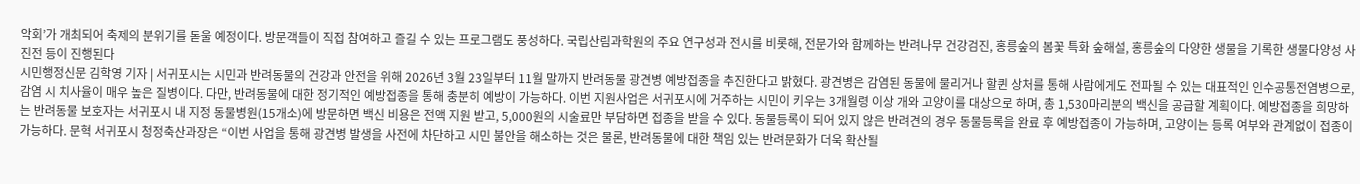악회’가 개최되어 축제의 분위기를 돋울 예정이다. 방문객들이 직접 참여하고 즐길 수 있는 프로그램도 풍성하다. 국립산림과학원의 주요 연구성과 전시를 비롯해, 전문가와 함께하는 반려나무 건강검진, 홍릉숲의 봄꽃 특화 숲해설, 홍릉숲의 다양한 생물을 기록한 생물다양성 사진전 등이 진행된다
시민행정신문 김학영 기자 | 서귀포시는 시민과 반려동물의 건강과 안전을 위해 2026년 3월 23일부터 11월 말까지 반려동물 광견병 예방접종을 추진한다고 밝혔다. 광견병은 감염된 동물에 물리거나 할퀸 상처를 통해 사람에게도 전파될 수 있는 대표적인 인수공통전염병으로, 감염 시 치사율이 매우 높은 질병이다. 다만, 반려동물에 대한 정기적인 예방접종을 통해 충분히 예방이 가능하다. 이번 지원사업은 서귀포시에 거주하는 시민이 키우는 3개월령 이상 개와 고양이를 대상으로 하며, 총 1,530마리분의 백신을 공급할 계획이다. 예방접종을 희망하는 반려동물 보호자는 서귀포시 내 지정 동물병원(15개소)에 방문하면 백신 비용은 전액 지원 받고, 5,000원의 시술료만 부담하면 접종을 받을 수 있다. 동물등록이 되어 있지 않은 반려견의 경우 동물등록을 완료 후 예방접종이 가능하며, 고양이는 등록 여부와 관계없이 접종이 가능하다. 문혁 서귀포시 청정축산과장은 “이번 사업을 통해 광견병 발생을 사전에 차단하고 시민 불안을 해소하는 것은 물론, 반려동물에 대한 책임 있는 반려문화가 더욱 확산될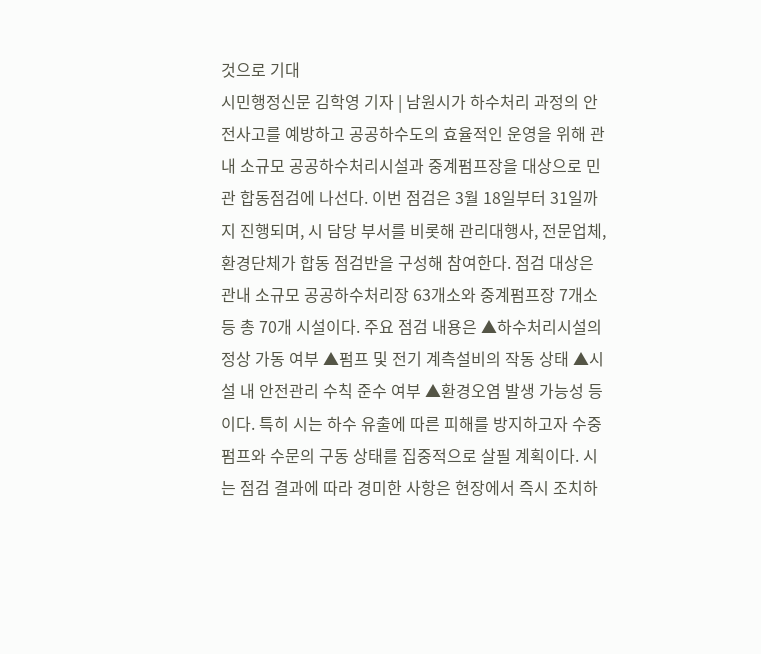것으로 기대
시민행정신문 김학영 기자 | 남원시가 하수처리 과정의 안전사고를 예방하고 공공하수도의 효율적인 운영을 위해 관내 소규모 공공하수처리시설과 중계펌프장을 대상으로 민관 합동점검에 나선다. 이번 점검은 3월 18일부터 31일까지 진행되며, 시 담당 부서를 비롯해 관리대행사, 전문업체, 환경단체가 합동 점검반을 구성해 참여한다. 점검 대상은 관내 소규모 공공하수처리장 63개소와 중계펌프장 7개소 등 총 70개 시설이다. 주요 점검 내용은 ▲하수처리시설의 정상 가동 여부 ▲펌프 및 전기 계측설비의 작동 상태 ▲시설 내 안전관리 수칙 준수 여부 ▲환경오염 발생 가능성 등이다. 특히 시는 하수 유출에 따른 피해를 방지하고자 수중펌프와 수문의 구동 상태를 집중적으로 살필 계획이다. 시는 점검 결과에 따라 경미한 사항은 현장에서 즉시 조치하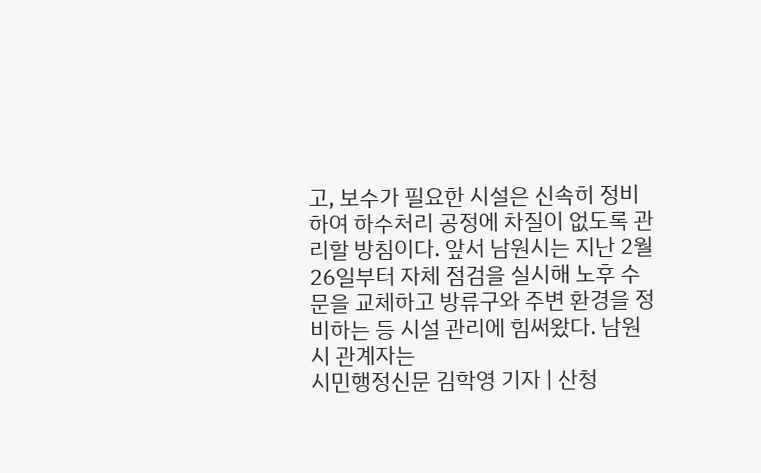고, 보수가 필요한 시설은 신속히 정비하여 하수처리 공정에 차질이 없도록 관리할 방침이다. 앞서 남원시는 지난 2월 26일부터 자체 점검을 실시해 노후 수문을 교체하고 방류구와 주변 환경을 정비하는 등 시설 관리에 힘써왔다. 남원시 관계자는
시민행정신문 김학영 기자 | 산청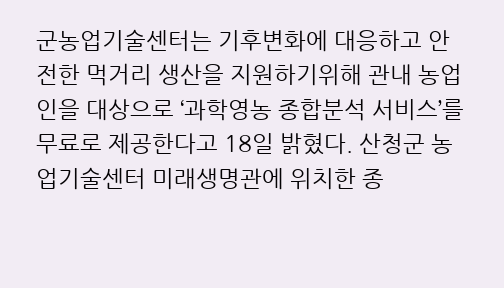군농업기술센터는 기후변화에 대응하고 안전한 먹거리 생산을 지원하기위해 관내 농업인을 대상으로 ‘과학영농 종합분석 서비스’를 무료로 제공한다고 18일 밝혔다. 산청군 농업기술센터 미래생명관에 위치한 종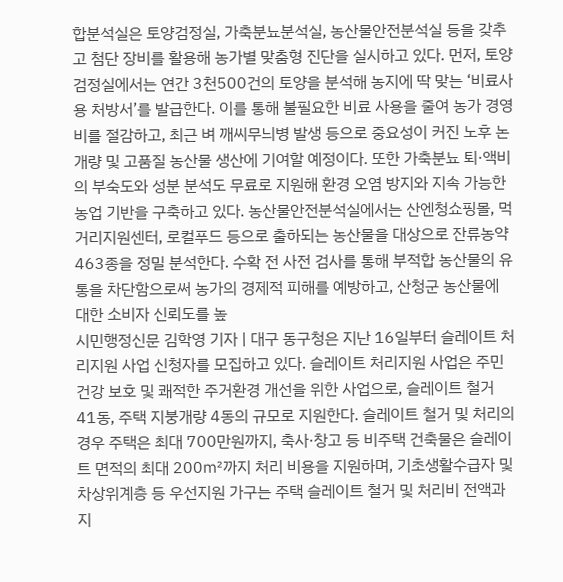합분석실은 토양검정실, 가축분뇨분석실, 농산물안전분석실 등을 갖추고 첨단 장비를 활용해 농가별 맞춤형 진단을 실시하고 있다. 먼저, 토양검정실에서는 연간 3천500건의 토양을 분석해 농지에 딱 맞는 ‘비료사용 처방서’를 발급한다. 이를 통해 불필요한 비료 사용을 줄여 농가 경영비를 절감하고, 최근 벼 깨씨무늬병 발생 등으로 중요성이 커진 노후 논 개량 및 고품질 농산물 생산에 기여할 예정이다. 또한 가축분뇨 퇴·액비의 부숙도와 성분 분석도 무료로 지원해 환경 오염 방지와 지속 가능한 농업 기반을 구축하고 있다. 농산물안전분석실에서는 산엔청쇼핑몰, 먹거리지원센터, 로컬푸드 등으로 출하되는 농산물을 대상으로 잔류농약 463종을 정밀 분석한다. 수확 전 사전 검사를 통해 부적합 농산물의 유통을 차단함으로써 농가의 경제적 피해를 예방하고, 산청군 농산물에 대한 소비자 신뢰도를 높
시민행정신문 김학영 기자 | 대구 동구청은 지난 16일부터 슬레이트 처리지원 사업 신청자를 모집하고 있다. 슬레이트 처리지원 사업은 주민 건강 보호 및 쾌적한 주거환경 개선을 위한 사업으로, 슬레이트 철거 41동, 주택 지붕개량 4동의 규모로 지원한다. 슬레이트 철거 및 처리의 경우 주택은 최대 700만원까지, 축사·창고 등 비주택 건축물은 슬레이트 면적의 최대 200㎡까지 처리 비용을 지원하며, 기초생활수급자 및 차상위계층 등 우선지원 가구는 주택 슬레이트 철거 및 처리비 전액과 지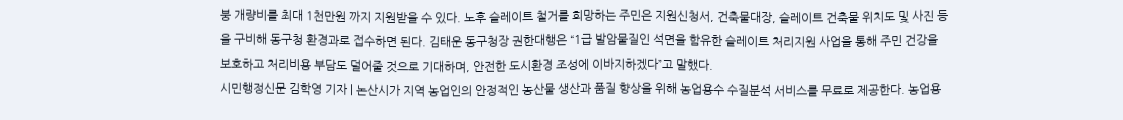붕 개량비를 최대 1천만원 까지 지원받을 수 있다. 노후 슬레이트 철거를 희망하는 주민은 지원신청서, 건축물대장, 슬레이트 건축물 위치도 및 사진 등을 구비해 동구청 환경과로 접수하면 된다. 김태운 동구청장 권한대행은 “1급 발암물질인 석면을 함유한 슬레이트 처리지원 사업을 통해 주민 건강을 보호하고 처리비용 부담도 덜어줄 것으로 기대하며, 안전한 도시환경 조성에 이바지하겠다”고 말했다.
시민행정신문 김학영 기자 | 논산시가 지역 농업인의 안정적인 농산물 생산과 품질 향상을 위해 농업용수 수질분석 서비스를 무료로 제공한다. 농업용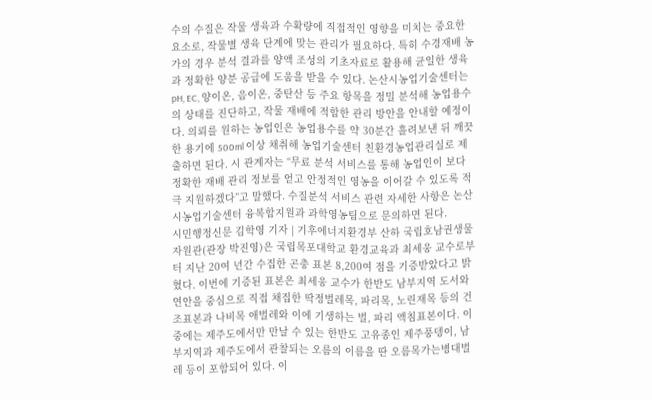수의 수질은 작물 생육과 수확량에 직접적인 영향을 미치는 중요한 요소로, 작물별 생육 단계에 맞는 관리가 필요하다. 특히 수경재배 농가의 경우 분석 결과를 양액 조성의 기초자료로 활용해 균일한 생육과 정확한 양분 공급에 도움을 받을 수 있다. 논산시농업기술센터는 pH, EC, 양이온, 음이온, 중탄산 등 주요 항목을 정밀 분석해 농업용수의 상태를 진단하고, 작물 재배에 적합한 관리 방안을 안내할 예정이다. 의뢰를 원하는 농업인은 농업용수를 약 30분간 흘려보낸 뒤 깨끗한 용기에 500ml 이상 채취해 농업기술센터 친환경농업관리실로 제출하면 된다. 시 관계자는 “무료 분석 서비스를 통해 농업인이 보다 정확한 재배 관리 정보를 얻고 안정적인 영농을 이어갈 수 있도록 적극 지원하겠다”고 말했다. 수질분석 서비스 관련 자세한 사항은 논산시농업기술센터 융복합지원과 과학영농팀으로 문의하면 된다.
시민행정신문 김학영 기자 | 기후에너지환경부 산하 국립호남권생물자원관(관장 박진영)은 국립목포대학교 환경교육과 최세웅 교수로부터 지난 20여 년간 수집한 곤충 표본 8,200여 점을 기증받았다고 밝혔다. 이번에 기증된 표본은 최세웅 교수가 한반도 남부지역 도서와 연안을 중심으로 직접 채집한 딱정벌레목, 파리목, 노린재목 등의 건조표본과 나비목 애벌레와 이에 기생하는 벌, 파리 액침표본이다. 이 중에는 제주도에서만 만날 수 있는 한반도 고유종인 제주풍뎅이, 남부지역과 제주도에서 관찰되는 오름의 이름을 딴 오름목가는병대벌레 등이 포함되어 있다. 이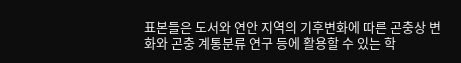표본들은 도서와 연안 지역의 기후변화에 따른 곤충상 변화와 곤충 계통분류 연구 등에 활용할 수 있는 학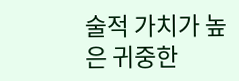술적 가치가 높은 귀중한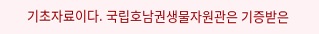기초자료이다. 국립호남권생물자원관은 기증받은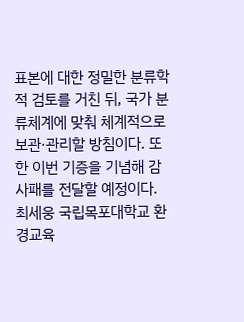표본에 대한 정밀한 분류학적 검토를 거친 뒤, 국가 분류체계에 맞춰 체계적으로 보관·관리할 방침이다. 또한 이번 기증을 기념해 감사패를 전달할 예정이다. 최세웅 국립목포대학교 환경교육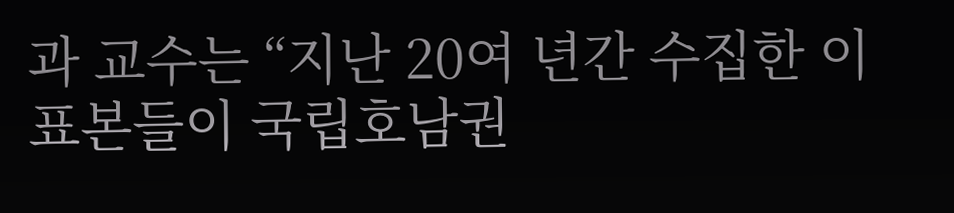과 교수는 “지난 20여 년간 수집한 이 표본들이 국립호남권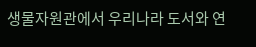생물자원관에서 우리나라 도서와 연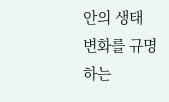안의 생태 변화를 규명하는